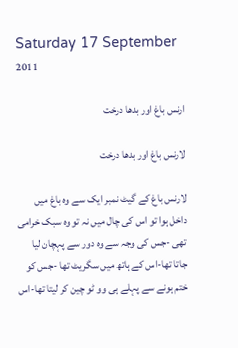Saturday 17 September 2011

ارنس باغ اور بدھا درخت

لارنس باغ اور بدھا درخت

لارنس باغ کے گیٹ نمبر ایک سے وہ باغ میں داخل ہوا تو اس کی چال میں نہ تو وہ سبک خرامی تھی -جس کی وجہ سے وہ دور سے پہچان لیا جاتا تھا-اس کے ہاتھ میں سگریٹ تھا -جس کو ختم ہونے سے پہلے ہی وو ٹو چین کر لیتا تھا-اس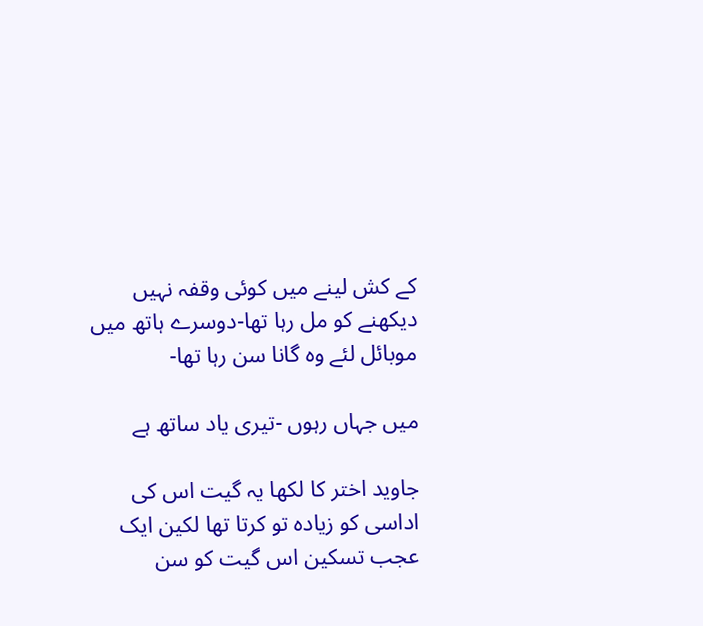کے کش لینے میں کوئی وقفہ نہیں دیکھنے کو مل رہا تھا-دوسرے ہاتھ میں موبائل لئے وہ گانا سن رہا تھا-

میں جہاں رہوں -تیری یاد ساتھ ہے

جاوید اختر کا لکھا یہ گیت اس کی اداسی کو زیادہ تو کرتا تھا لکین ایک عجب تسکین اس گیت کو سن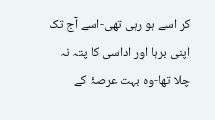کر اسے ہو رہی تھی-اسے آج تک اپنی برہا اور اداسی کا پتہ نہ چلا تھا-وہ بہت عرصۂ کے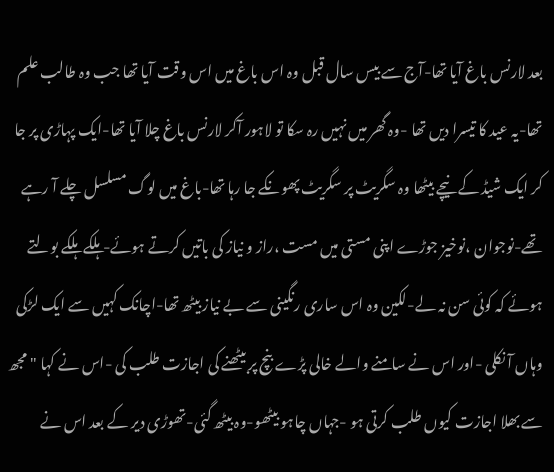بعد لارنس باغ آیا تھا-آج سے بیس سال قبل وہ اس باغ میں اس وقت آیا تھا جب وہ طالب علم تھا-یہ عید کا تیسرا دیں تھا -وہ گھر میں نہیں رہ سکا تو لاہور آکر لارنس باغ چلا آیا تھا-ایک پہاڑی پر جا کر ایک شیڈ کے نیچے بیٹھا وہ سگریٹ پر سگریٹ پھونکے جا رہا تھا-باغ میں لوگ مسلسل چلے آ رہے تھے-نوجوان ،نوخیز جوڑے اپنی مستی میں مست ،راز و نیاز کی باتیں کرتے ہوئے-ہلکے ہلکے بولتے ہوئے کہ کوئی سن نہ لے-لکین وہ اس ساری رنگینی سے بے نیاز بیٹھ تھا-اچانک کہیں سے ایک لڑکی وہاں آ نکلی -اور اس نے سامنے والے خالی پڑے بنچ پر بیٹھنے کی اجازت طلب کی -اس نے کہا "مجھ سے بھلا اجازت کیوں طلب کرتی ہو -جہاں چاہو بیٹھو-وہ بیٹھ گئی-تھوڑی دیر کے بعد اس نے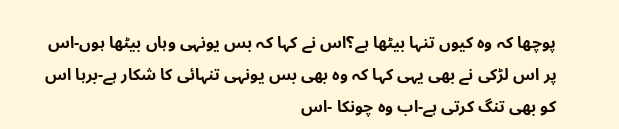پوچھا کہ وہ کیوں تنہا بیٹھا ہے؟اس نے کہا کہ بس یونہی وہاں بیٹھا ہوں-اس پر اس لڑکی نے بھی یہی کہا کہ وہ بھی بس یونہی تنہائی کا شکار ہے-برہا اس کو بھی تنگ کرتی ہے-اب وہ چونکا -اس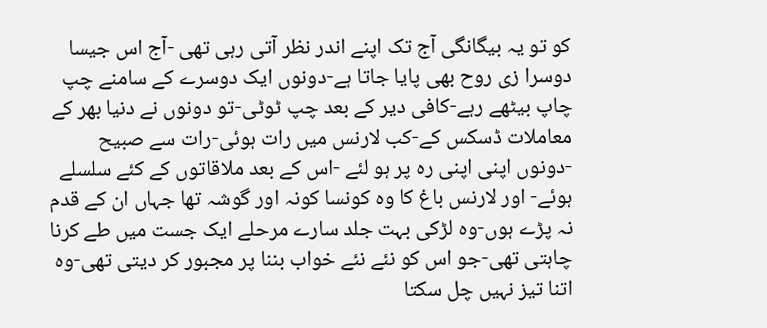کو تو یہ بیگانگی آج تک اپنے اندر نظر آتی رہی تھی -آج اس جیسا دوسرا زی روح بھی پایا جاتا ہے-دونوں ایک دوسرے کے سامنے چپ چاپ بیٹھے رہے-کافی دیر کے بعد چپ ٹوٹی-تو دونوں نے دنیا بھر کے معاملات ڈسکس کے-کب لارنس میں رات ہوئی-رات سے صبیح -دونوں اپنی اپنی رہ پر ہو لئے -اس کے بعد ملاقاتوں کے کئے سلسلے ہوئے- اور لارنس باغ کا وہ کونسا کونہ اور گوشہ تھا جہاں ان کے قدم نہ پڑے ہوں-وہ لڑکی بہت جلد سارے مرحلے ایک جست میں طے کرنا چاہتی تھی-جو اس کو نئے نئے خواب بننا پر مجبور کر دیتی تھی-وہ اتنا تیز نہیں چل سکتا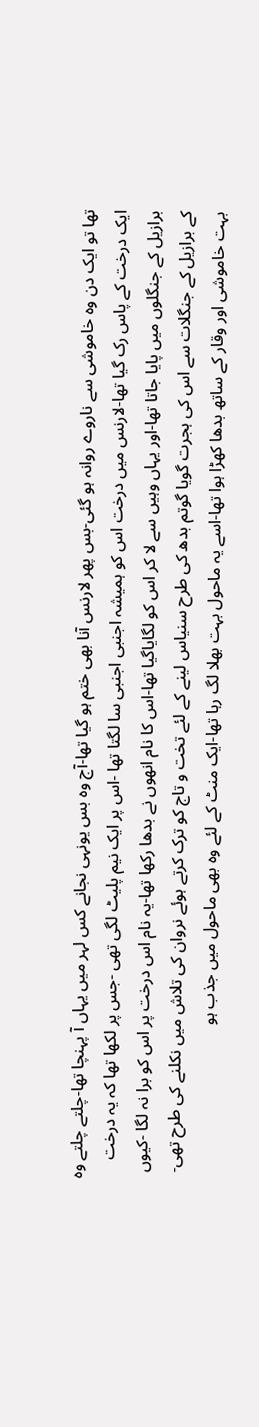تھا تو ایک دن وہ خاموشی سے ناروے روانہ ہو گئی-بس پھر لارنس آنا بھی ختم ہو گیا تھا-آج وہ بس یونہی نجانے کس لہر میں یہاں آ پہنچا تھا-چلتے چلتے وہ ایک درخت کے پاس رک گیا تھا-لارنس میں درخت اس کو ہمیشہ اجنبی اجنبی سا لگتا تھا -اس پر ایک نیم پلیٹ لگی تھی -جس پر لکھا تھا کہ یہ درخت برازیل کے جنگلوں میں پایا جاتا تھا-اور یہاں وہیں سے لا کر اس کو لگایاگیا تھا-اس کا نام انھوں نے بدھا رکھا تھا-یہ نام اس درخت پر اس کو برا نہ لگا -کیوں کے برازیل کے جنگلات سے اس کی ہجرت گویا گوتم بدھ کی طرح سنیاس لینے کے لئے تخت و تاج کو ترک کرتے ہوئے نروان کی تلاش میں نکلنے کی طرح تھی-بہت خاموشی اور وقار کے ساتھ بدھا کھڑا ہوا تھا-اسے یہ ماحول بہت بھلا لگ رہا تھا-ایک منٹ کے لئے وہ بھی ماحول میں جذب ہو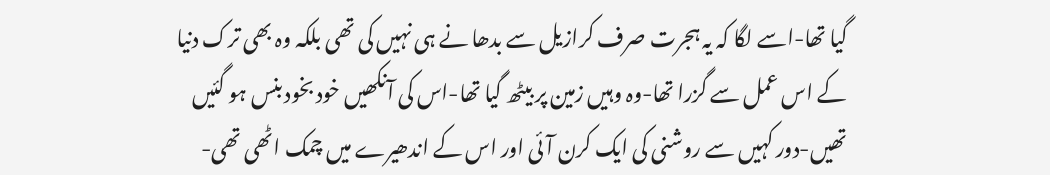گیا تھا-اسے لگا کہ یہ ہجرت صرف کرازیل سے بدھا نے ہی نہیں کی تھی بلکہ وہ بھی ترک دنیا کے اس عمل سے گزرا تھا-وہ وہیں زمین پر بیٹھ گیا تھا-اس کی آنکھیں خود بخود بنس ہو گئیں تھیں-دور کہیں سے روشنی کی ایک کرن آئی اور اس کے اندھیرے میں چمک اٹھی تھی-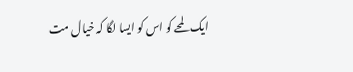ایک لمحے کو اس کو ایسا لگا کہ خیال مت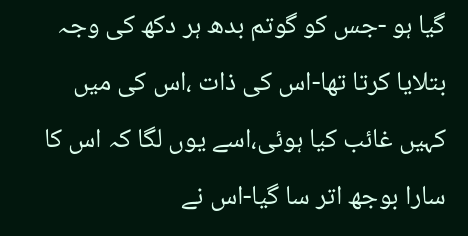گیا ہو -جس کو گوتم بدھ ہر دکھ کی وجہ بتلایا کرتا تھا-اس کی ذات ،اس کی میں کہیں غائب کیا ہوئی،اسے یوں لگا کہ اس کا سارا بوجھ اتر سا گیا-اس نے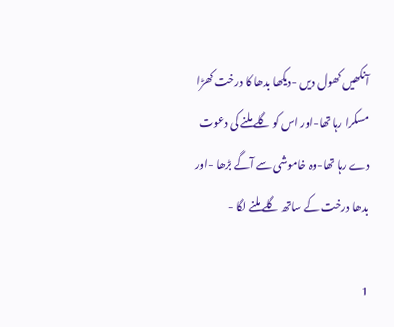آنکھیں کھول دیں -دیکھا بدھا کا درخت کھڑا مسکرا رہا تھا-اور اس کو گلے ملنے کی دعوت دے رہا تھا-وہ خاموشی سے آگے بڑھا -اور بدھا درخت کے ساتھ گلے ملنے لگا -

1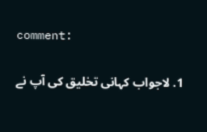comment:

  1. لاجواب کہانی تخلیق کی آپ نے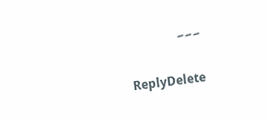۔۔۔

    ReplyDelete